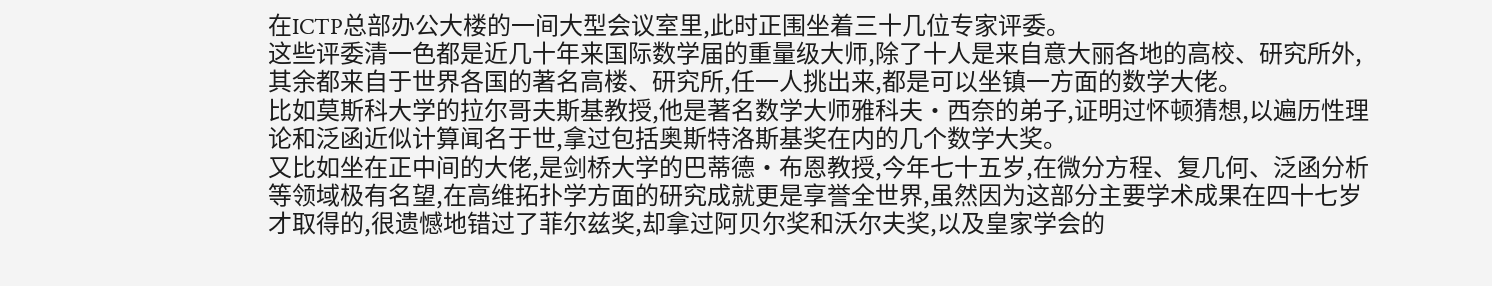在ICTP总部办公大楼的一间大型会议室里,此时正围坐着三十几位专家评委。
这些评委清一色都是近几十年来国际数学届的重量级大师,除了十人是来自意大丽各地的高校、研究所外,其余都来自于世界各国的著名高楼、研究所,任一人挑出来,都是可以坐镇一方面的数学大佬。
比如莫斯科大学的拉尔哥夫斯基教授,他是著名数学大师雅科夫·西奈的弟子,证明过怀顿猜想,以遍历性理论和泛函近似计算闻名于世,拿过包括奥斯特洛斯基奖在内的几个数学大奖。
又比如坐在正中间的大佬,是剑桥大学的巴蒂德·布恩教授,今年七十五岁,在微分方程、复几何、泛函分析等领域极有名望,在高维拓扑学方面的研究成就更是享誉全世界,虽然因为这部分主要学术成果在四十七岁才取得的,很遗憾地错过了菲尔兹奖,却拿过阿贝尔奖和沃尔夫奖,以及皇家学会的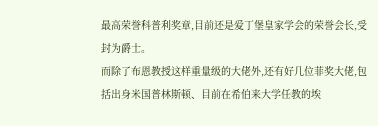最高荣誉科普利奖章,目前还是爱丁堡皇家学会的荣誉会长,受封为爵士。
而除了布恩教授这样重量级的大佬外,还有好几位菲奖大佬,包括出身米国普林斯顿、目前在希伯来大学任教的埃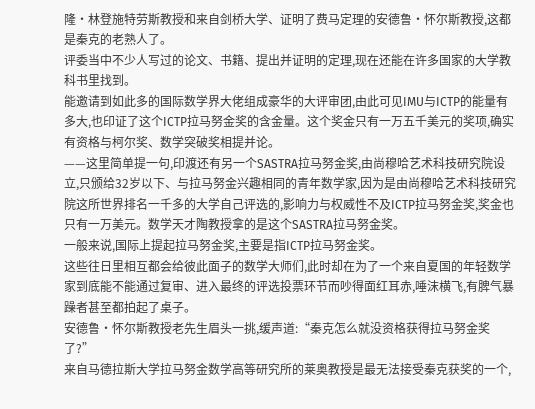隆·林登施特劳斯教授和来自剑桥大学、证明了费马定理的安德鲁·怀尔斯教授,这都是秦克的老熟人了。
评委当中不少人写过的论文、书籍、提出并证明的定理,现在还能在许多国家的大学教科书里找到。
能邀请到如此多的国际数学界大佬组成豪华的大评审团,由此可见IMU与ICTP的能量有多大,也印证了这个ICTP拉马努金奖的含金量。这个奖金只有一万五千美元的奖项,确实有资格与柯尔奖、数学突破奖相提并论。
——这里简单提一句,印渡还有另一个SASTRA拉马努金奖,由尚穆哈艺术科技研究院设立,只颁给32岁以下、与拉马努金兴趣相同的青年数学家,因为是由尚穆哈艺术科技研究院这所世界排名一千多的大学自己评选的,影响力与权威性不及ICTP拉马努金奖,奖金也只有一万美元。数学天才陶教授拿的是这个SASTRA拉马努金奖。
一般来说,国际上提起拉马努金奖,主要是指ICTP拉马努金奖。
这些往日里相互都会给彼此面子的数学大师们,此时却在为了一个来自夏国的年轻数学家到底能不能通过复审、进入最终的评选投票环节而吵得面红耳赤,唾沫横飞,有脾气暴躁者甚至都拍起了桌子。
安德鲁·怀尔斯教授老先生眉头一挑,缓声道:“秦克怎么就没资格获得拉马努金奖了?”
来自马德拉斯大学拉马努金数学高等研究所的莱奥教授是最无法接受秦克获奖的一个,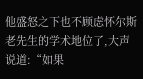他盛怒之下也不顾虑怀尔斯老先生的学术地位了,大声说道:“如果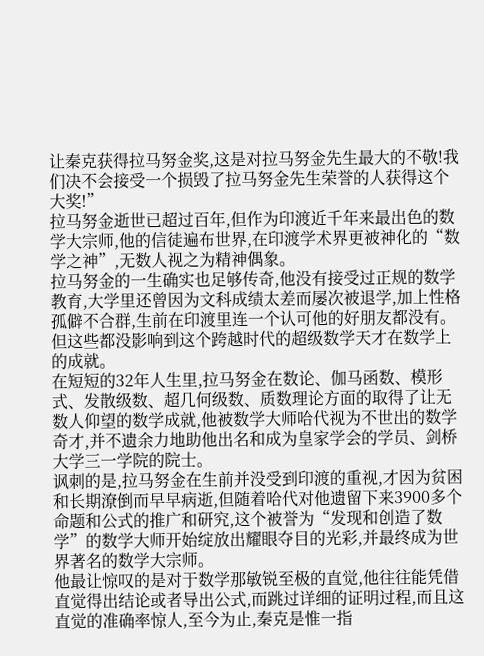让秦克获得拉马努金奖,这是对拉马努金先生最大的不敬!我们决不会接受一个损毁了拉马努金先生荣誉的人获得这个大奖!”
拉马努金逝世已超过百年,但作为印渡近千年来最出色的数学大宗师,他的信徒遍布世界,在印渡学术界更被神化的“数学之神”,无数人视之为精神偶象。
拉马努金的一生确实也足够传奇,他没有接受过正规的数学教育,大学里还曾因为文科成绩太差而屡次被退学,加上性格孤僻不合群,生前在印渡里连一个认可他的好朋友都没有。
但这些都没影响到这个跨越时代的超级数学天才在数学上的成就。
在短短的32年人生里,拉马努金在数论、伽马函数、模形式、发散级数、超几何级数、质数理论方面的取得了让无数人仰望的数学成就,他被数学大师哈代视为不世出的数学奇才,并不遗余力地助他出名和成为皇家学会的学员、剑桥大学三一学院的院士。
讽刺的是,拉马努金在生前并没受到印渡的重视,才因为贫困和长期潦倒而早早病逝,但随着哈代对他遗留下来3900多个命题和公式的推广和研究,这个被誉为“发现和创造了数学”的数学大师开始绽放出耀眼夺目的光彩,并最终成为世界著名的数学大宗师。
他最让惊叹的是对于数学那敏锐至极的直觉,他往往能凭借直觉得出结论或者导出公式,而跳过详细的证明过程,而且这直觉的准确率惊人,至今为止,秦克是惟一指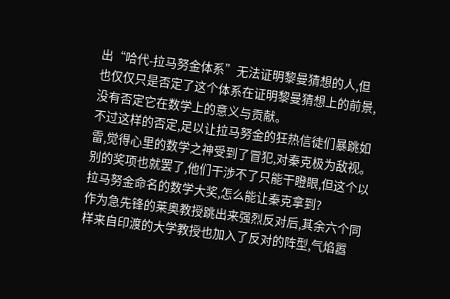出“哈代-拉马努金体系”无法证明黎曼猜想的人,但也仅仅只是否定了这个体系在证明黎曼猜想上的前景,没有否定它在数学上的意义与贡献。
不过这样的否定,足以让拉马努金的狂热信徒们暴跳如雷,觉得心里的数学之神受到了冒犯,对秦克极为敌视。
别的奖项也就罢了,他们干涉不了只能干瞪眼,但这个以拉马努金命名的数学大奖,怎么能让秦克拿到?
作为急先锋的莱奥教授跳出来强烈反对后,其余六个同样来自印渡的大学教授也加入了反对的阵型,气焰嚣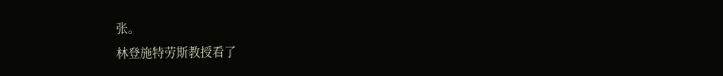张。
林登施特劳斯教授看了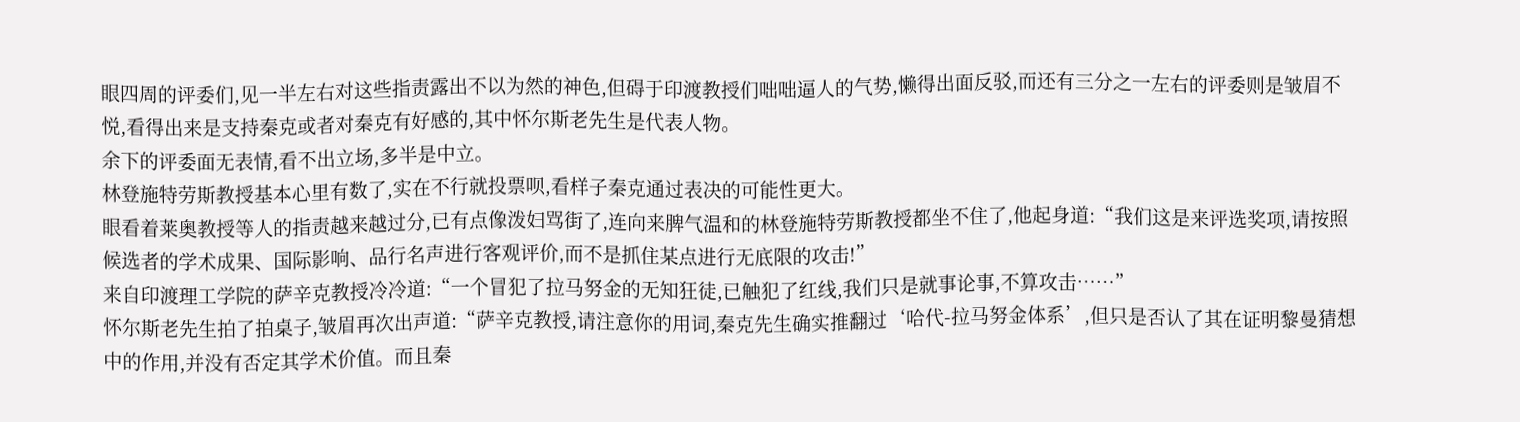眼四周的评委们,见一半左右对这些指责露出不以为然的神色,但碍于印渡教授们咄咄逼人的气势,懒得出面反驳,而还有三分之一左右的评委则是皱眉不悦,看得出来是支持秦克或者对秦克有好感的,其中怀尔斯老先生是代表人物。
余下的评委面无表情,看不出立场,多半是中立。
林登施特劳斯教授基本心里有数了,实在不行就投票呗,看样子秦克通过表决的可能性更大。
眼看着莱奥教授等人的指责越来越过分,已有点像泼妇骂街了,连向来脾气温和的林登施特劳斯教授都坐不住了,他起身道:“我们这是来评选奖项,请按照候选者的学术成果、国际影响、品行名声进行客观评价,而不是抓住某点进行无底限的攻击!”
来自印渡理工学院的萨辛克教授冷冷道:“一个冒犯了拉马努金的无知狂徒,已触犯了红线,我们只是就事论事,不算攻击……”
怀尔斯老先生拍了拍桌子,皱眉再次出声道:“萨辛克教授,请注意你的用词,秦克先生确实推翻过‘哈代-拉马努金体系’,但只是否认了其在证明黎曼猜想中的作用,并没有否定其学术价值。而且秦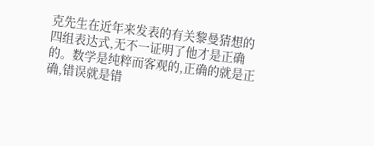克先生在近年来发表的有关黎曼猜想的四组表达式,无不一证明了他才是正确的。数学是纯粹而客观的,正确的就是正确,错误就是错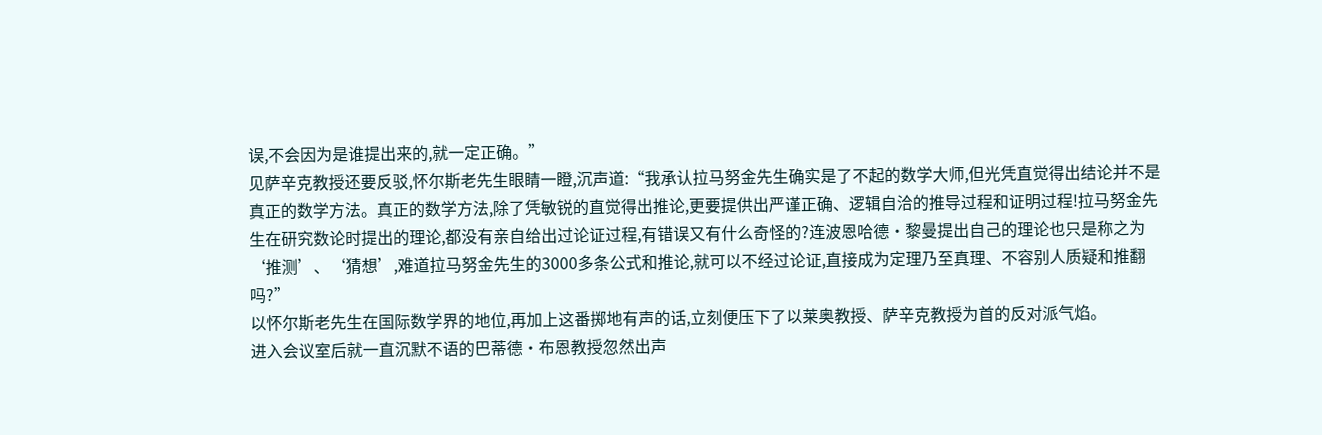误,不会因为是谁提出来的,就一定正确。”
见萨辛克教授还要反驳,怀尔斯老先生眼睛一瞪,沉声道:“我承认拉马努金先生确实是了不起的数学大师,但光凭直觉得出结论并不是真正的数学方法。真正的数学方法,除了凭敏锐的直觉得出推论,更要提供出严谨正确、逻辑自洽的推导过程和证明过程!拉马努金先生在研究数论时提出的理论,都没有亲自给出过论证过程,有错误又有什么奇怪的?连波恩哈德·黎曼提出自己的理论也只是称之为‘推测’、‘猜想’,难道拉马努金先生的3000多条公式和推论,就可以不经过论证,直接成为定理乃至真理、不容别人质疑和推翻吗?”
以怀尔斯老先生在国际数学界的地位,再加上这番掷地有声的话,立刻便压下了以莱奥教授、萨辛克教授为首的反对派气焰。
进入会议室后就一直沉默不语的巴蒂德·布恩教授忽然出声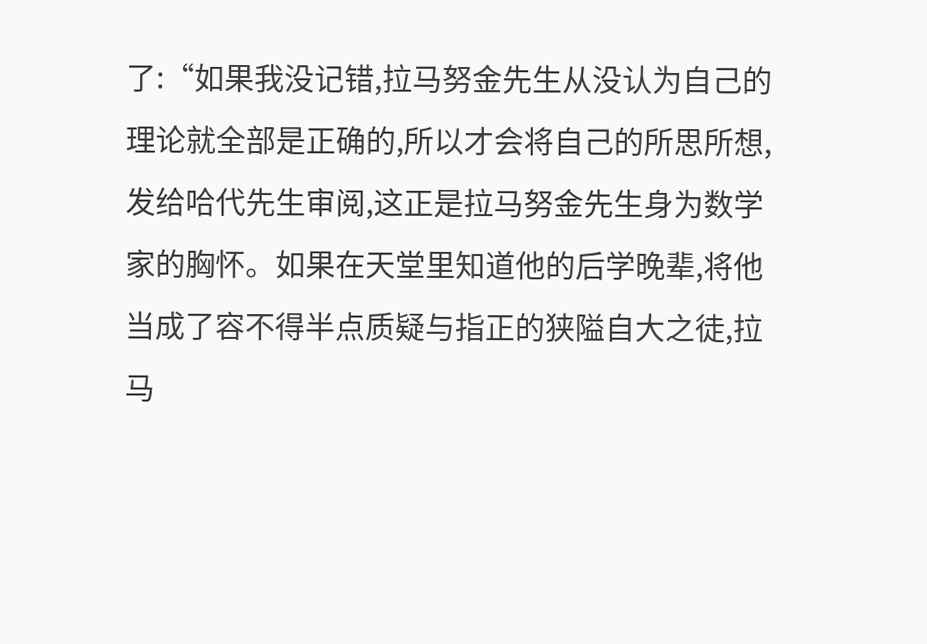了:“如果我没记错,拉马努金先生从没认为自己的理论就全部是正确的,所以才会将自己的所思所想,发给哈代先生审阅,这正是拉马努金先生身为数学家的胸怀。如果在天堂里知道他的后学晚辈,将他当成了容不得半点质疑与指正的狭隘自大之徒,拉马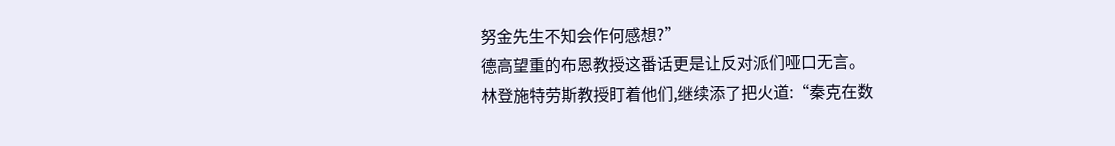努金先生不知会作何感想?”
德高望重的布恩教授这番话更是让反对派们哑口无言。
林登施特劳斯教授盯着他们,继续添了把火道:“秦克在数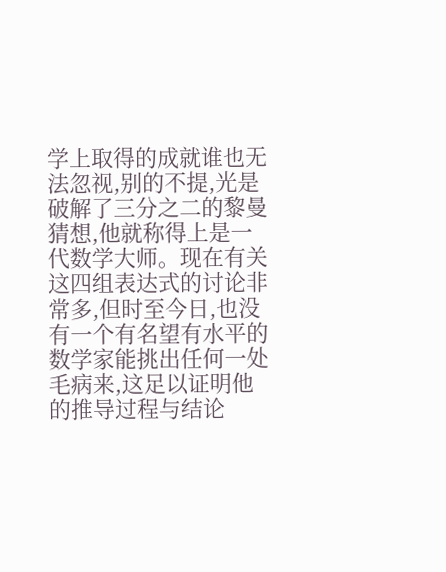学上取得的成就谁也无法忽视,别的不提,光是破解了三分之二的黎曼猜想,他就称得上是一代数学大师。现在有关这四组表达式的讨论非常多,但时至今日,也没有一个有名望有水平的数学家能挑出任何一处毛病来,这足以证明他的推导过程与结论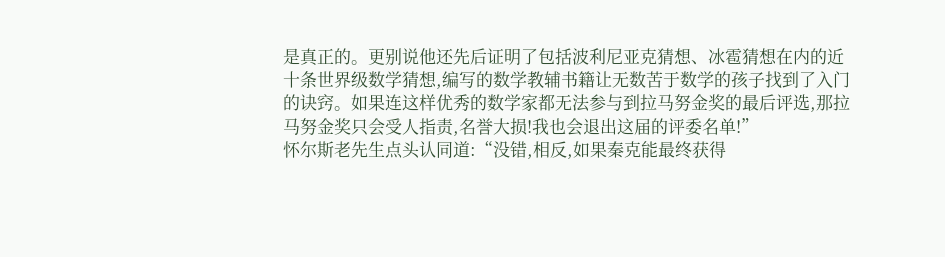是真正的。更别说他还先后证明了包括波利尼亚克猜想、冰雹猜想在内的近十条世界级数学猜想,编写的数学教辅书籍让无数苦于数学的孩子找到了入门的诀窍。如果连这样优秀的数学家都无法参与到拉马努金奖的最后评选,那拉马努金奖只会受人指责,名誉大损!我也会退出这届的评委名单!”
怀尔斯老先生点头认同道:“没错,相反,如果秦克能最终获得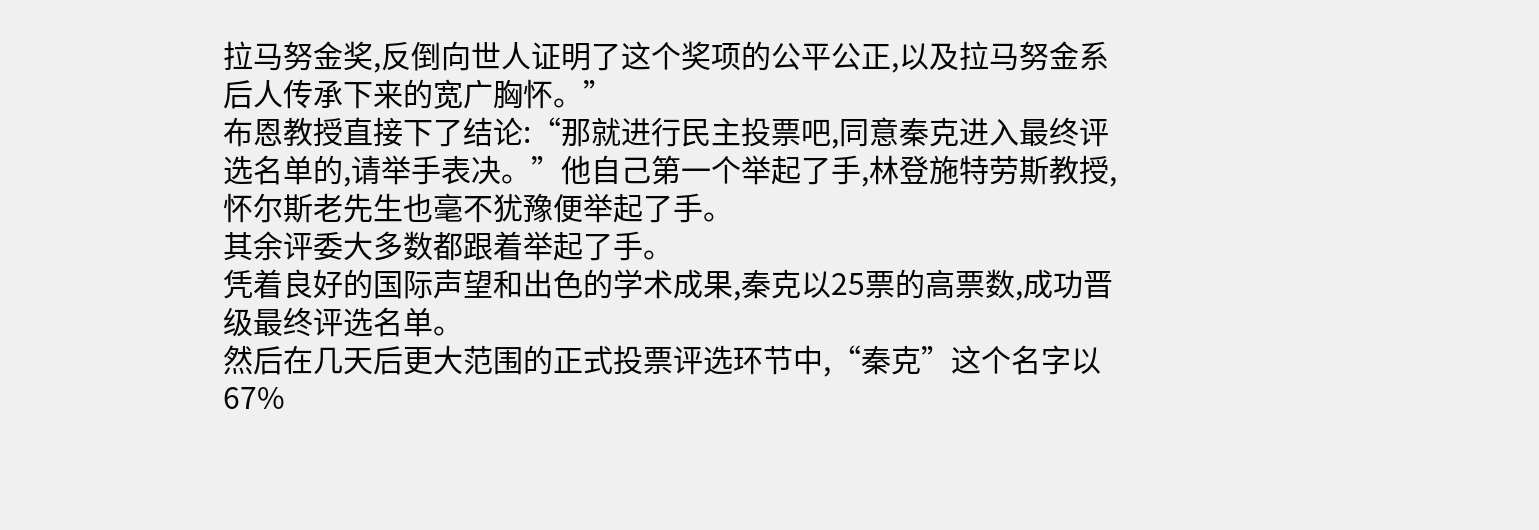拉马努金奖,反倒向世人证明了这个奖项的公平公正,以及拉马努金系后人传承下来的宽广胸怀。”
布恩教授直接下了结论:“那就进行民主投票吧,同意秦克进入最终评选名单的,请举手表决。”他自己第一个举起了手,林登施特劳斯教授,怀尔斯老先生也毫不犹豫便举起了手。
其余评委大多数都跟着举起了手。
凭着良好的国际声望和出色的学术成果,秦克以25票的高票数,成功晋级最终评选名单。
然后在几天后更大范围的正式投票评选环节中,“秦克”这个名字以67%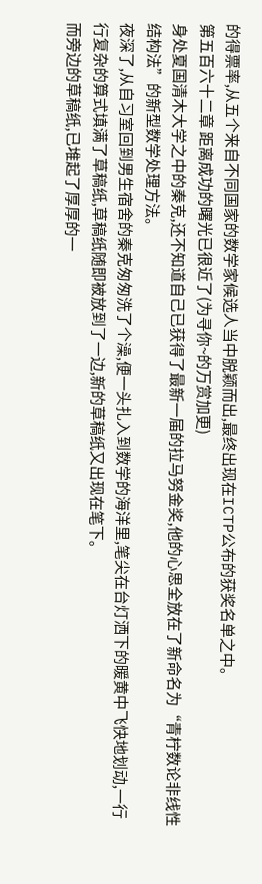的得票率,从五个来自不同国家的数学家候选人当中脱颖而出,最终出现在ICTP公布的获奖名单之中。
第五百六十二章 距离成功的曙光已很近了(为寻你~的万赏加更)
身处夏国清木大学之中的秦克,还不知道自己已获得了最新一届的拉马努金奖,他的心思全放在了新命名为“青柠数论非线性结构法”的新型数学处理方法。
夜深了,从自习室回到男生宿舍的秦克匆匆洗了个澡,便一头扎入到数学的海洋里,笔尖在台灯洒下的暖黄中飞快地划动,一行行复杂的算式填满了草稿纸,草稿纸随即被放到了一边,新的草稿纸又出现在笔下。
而旁边的草稿纸,已堆起了厚厚的一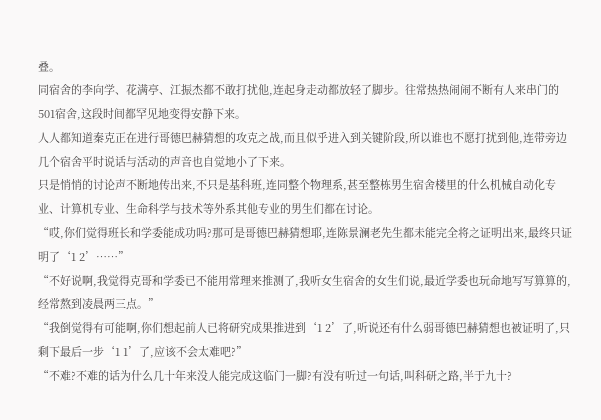叠。
同宿舍的李向学、花满亭、江振杰都不敢打扰他,连起身走动都放轻了脚步。往常热热闹闹不断有人来串门的501宿舍,这段时间都罕见地变得安静下来。
人人都知道秦克正在进行哥德巴赫猜想的攻克之战,而且似乎进入到关键阶段,所以谁也不愿打扰到他,连带旁边几个宿舍平时说话与活动的声音也自觉地小了下来。
只是悄悄的讨论声不断地传出来,不只是基科班,连同整个物理系,甚至整栋男生宿舍楼里的什么机械自动化专业、计算机专业、生命科学与技术等外系其他专业的男生们都在讨论。
“哎,你们觉得班长和学委能成功吗?那可是哥德巴赫猜想耶,连陈景澜老先生都未能完全将之证明出来,最终只证明了‘1 2’……”
“不好说啊,我觉得克哥和学委已不能用常理来推测了,我听女生宿舍的女生们说,最近学委也玩命地写写算算的,经常熬到凌晨两三点。”
“我倒觉得有可能啊,你们想起前人已将研究成果推进到‘1 2’了,听说还有什么弱哥德巴赫猜想也被证明了,只剩下最后一步‘1 1’了,应该不会太难吧?”
“不难?不难的话为什么几十年来没人能完成这临门一脚?有没有听过一句话,叫科研之路,半于九十?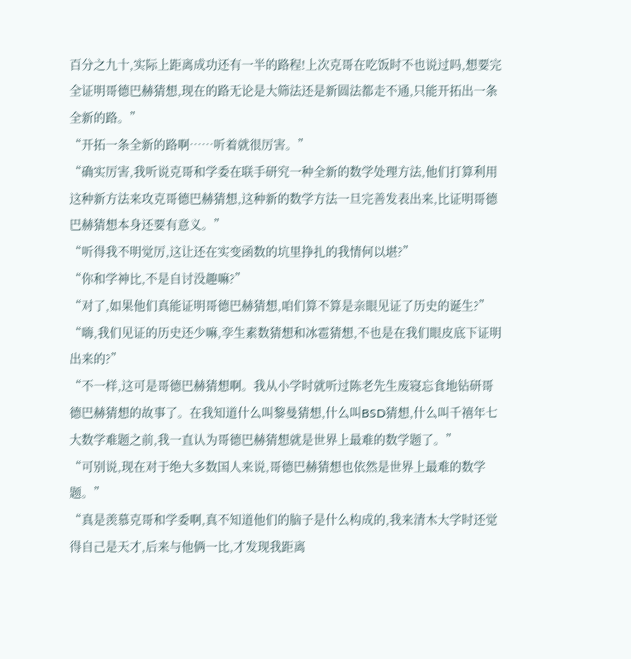百分之九十,实际上距离成功还有一半的路程!上次克哥在吃饭时不也说过吗,想要完全证明哥德巴赫猜想,现在的路无论是大筛法还是新圆法都走不通,只能开拓出一条全新的路。”
“开拓一条全新的路啊……听着就很厉害。”
“确实厉害,我听说克哥和学委在联手研究一种全新的数学处理方法,他们打算利用这种新方法来攻克哥德巴赫猜想,这种新的数学方法一旦完善发表出来,比证明哥德巴赫猜想本身还要有意义。”
“听得我不明觉厉,这让还在实变函数的坑里挣扎的我情何以堪?”
“你和学神比,不是自讨没趣嘛?”
“对了,如果他们真能证明哥德巴赫猜想,咱们算不算是亲眼见证了历史的诞生?”
“嗨,我们见证的历史还少嘛,孪生素数猜想和冰雹猜想,不也是在我们眼皮底下证明出来的?”
“不一样,这可是哥德巴赫猜想啊。我从小学时就听过陈老先生废寝忘食地钻研哥德巴赫猜想的故事了。在我知道什么叫黎曼猜想,什么叫BSD猜想,什么叫千禧年七大数学难题之前,我一直认为哥德巴赫猜想就是世界上最难的数学题了。”
“可别说,现在对于绝大多数国人来说,哥德巴赫猜想也依然是世界上最难的数学题。”
“真是羡慕克哥和学委啊,真不知道他们的脑子是什么构成的,我来清木大学时还觉得自己是天才,后来与他俩一比,才发现我距离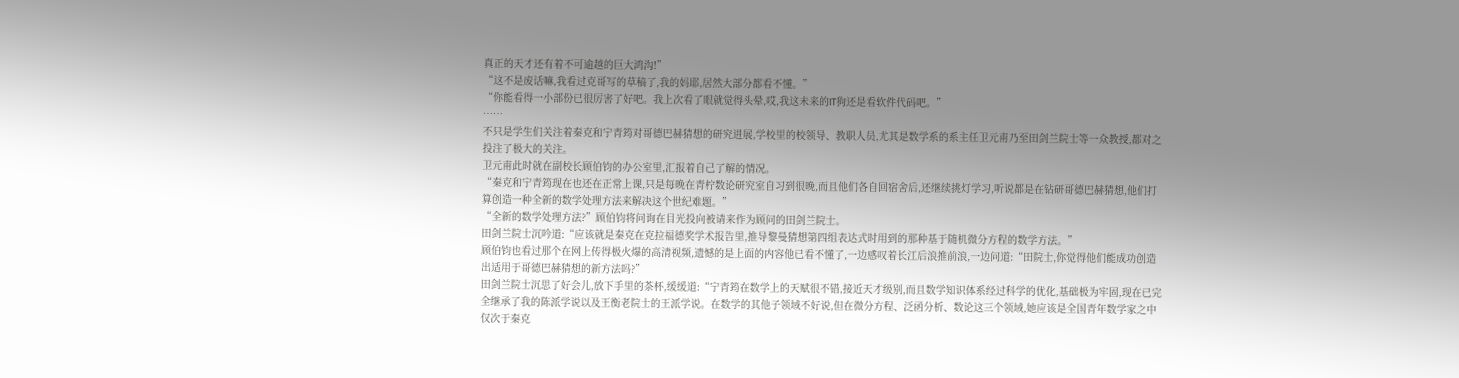真正的天才还有着不可逾越的巨大鸿沟!”
“这不是废话嘛,我看过克哥写的草稿了,我的妈耶,居然大部分都看不懂。”
“你能看得一小部份已很厉害了好吧。我上次看了眼就觉得头晕,哎,我这未来的IT狗还是看软件代码吧。”
……
不只是学生们关注着秦克和宁青筠对哥德巴赫猜想的研究进展,学校里的校领导、教职人员,尤其是数学系的系主任卫元甫乃至田剑兰院士等一众教授,都对之投注了极大的关注。
卫元甫此时就在副校长顾伯钧的办公室里,汇报着自己了解的情况。
“秦克和宁青筠现在也还在正常上课,只是每晚在青柠数论研究室自习到很晚,而且他们各自回宿舍后,还继续挑灯学习,听说都是在钻研哥德巴赫猜想,他们打算创造一种全新的数学处理方法来解决这个世纪难题。”
“全新的数学处理方法?”顾伯钧将问询在目光投向被请来作为顾问的田剑兰院士。
田剑兰院士沉吟道:“应该就是秦克在克拉福德奖学术报告里,推导黎曼猜想第四组表达式时用到的那种基于随机微分方程的数学方法。”
顾伯钧也看过那个在网上传得极火爆的高清视频,遗憾的是上面的内容他已看不懂了,一边感叹着长江后浪推前浪,一边问道:“田院士,你觉得他们能成功创造出适用于哥德巴赫猜想的新方法吗?”
田剑兰院士沉思了好会儿,放下手里的茶杯,缓缓道:“宁青筠在数学上的天赋很不错,接近天才级别,而且数学知识体系经过科学的优化,基础极为牢固,现在已完全继承了我的陈派学说以及王衡老院士的王派学说。在数学的其他子领域不好说,但在微分方程、泛函分析、数论这三个领域,她应该是全国青年数学家之中仅次于秦克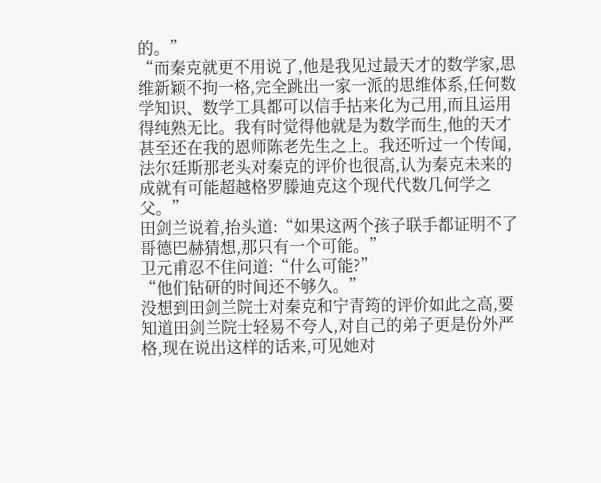的。”
“而秦克就更不用说了,他是我见过最天才的数学家,思维新颖不拘一格,完全跳出一家一派的思维体系,任何数学知识、数学工具都可以信手拈来化为己用,而且运用得纯熟无比。我有时觉得他就是为数学而生,他的天才甚至还在我的恩师陈老先生之上。我还听过一个传闻,法尔廷斯那老头对秦克的评价也很高,认为秦克未来的成就有可能超越格罗滕迪克这个现代代数几何学之父。”
田剑兰说着,抬头道:“如果这两个孩子联手都证明不了哥德巴赫猜想,那只有一个可能。”
卫元甫忍不住问道:“什么可能?”
“他们钻研的时间还不够久。”
没想到田剑兰院士对秦克和宁青筠的评价如此之高,要知道田剑兰院士轻易不夸人,对自己的弟子更是份外严格,现在说出这样的话来,可见她对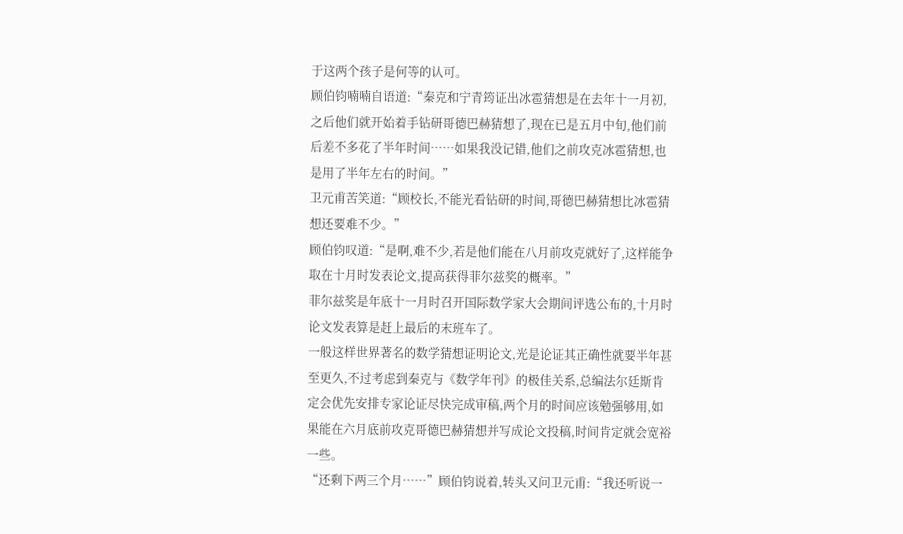于这两个孩子是何等的认可。
顾伯钧喃喃自语道:“秦克和宁青筠证出冰雹猜想是在去年十一月初,之后他们就开始着手钻研哥德巴赫猜想了,现在已是五月中旬,他们前后差不多花了半年时间……如果我没记错,他们之前攻克冰雹猜想,也是用了半年左右的时间。”
卫元甫苦笑道:“顾校长,不能光看钻研的时间,哥德巴赫猜想比冰雹猜想还要难不少。”
顾伯钧叹道:“是啊,难不少,若是他们能在八月前攻克就好了,这样能争取在十月时发表论文,提高获得菲尔兹奖的概率。”
菲尔兹奖是年底十一月时召开国际数学家大会期间评选公布的,十月时论文发表算是赶上最后的末班车了。
一般这样世界著名的数学猜想证明论文,光是论证其正确性就要半年甚至更久,不过考虑到秦克与《数学年刊》的极佳关系,总编法尔廷斯肯定会优先安排专家论证尽快完成审稿,两个月的时间应该勉强够用,如果能在六月底前攻克哥德巴赫猜想并写成论文投稿,时间肯定就会宽裕一些。
“还剩下两三个月……”顾伯钧说着,转头又问卫元甫:“我还听说一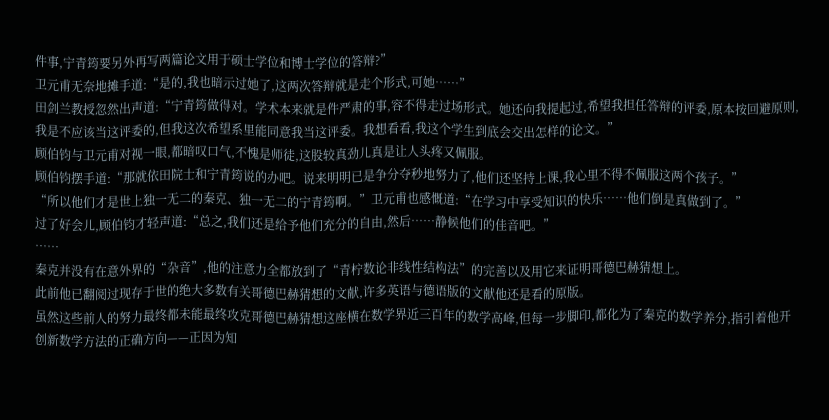件事,宁青筠要另外再写两篇论文用于硕士学位和博士学位的答辩?”
卫元甫无奈地摊手道:“是的,我也暗示过她了,这两次答辩就是走个形式,可她……”
田剑兰教授忽然出声道:“宁青筠做得对。学术本来就是件严肃的事,容不得走过场形式。她还向我提起过,希望我担任答辩的评委,原本按回避原则,我是不应该当这评委的,但我这次希望系里能同意我当这评委。我想看看,我这个学生到底会交出怎样的论文。”
顾伯钧与卫元甫对视一眼,都暗叹口气,不愧是师徒,这股较真劲儿真是让人头疼又佩服。
顾伯钧摆手道:“那就依田院士和宁青筠说的办吧。说来明明已是争分夺秒地努力了,他们还坚持上课,我心里不得不佩服这两个孩子。”
“所以他们才是世上独一无二的秦克、独一无二的宁青筠啊。”卫元甫也感慨道:“在学习中享受知识的快乐……他们倒是真做到了。”
过了好会儿,顾伯钧才轻声道:“总之,我们还是给予他们充分的自由,然后……静候他们的佳音吧。”
……
秦克并没有在意外界的“杂音”,他的注意力全都放到了“青柠数论非线性结构法”的完善以及用它来证明哥德巴赫猜想上。
此前他已翻阅过现存于世的绝大多数有关哥德巴赫猜想的文献,许多英语与德语版的文献他还是看的原版。
虽然这些前人的努力最终都未能最终攻克哥德巴赫猜想这座横在数学界近三百年的数学高峰,但每一步脚印,都化为了秦克的数学养分,指引着他开创新数学方法的正确方向——正因为知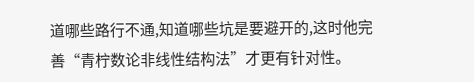道哪些路行不通,知道哪些坑是要避开的,这时他完善“青柠数论非线性结构法”才更有针对性。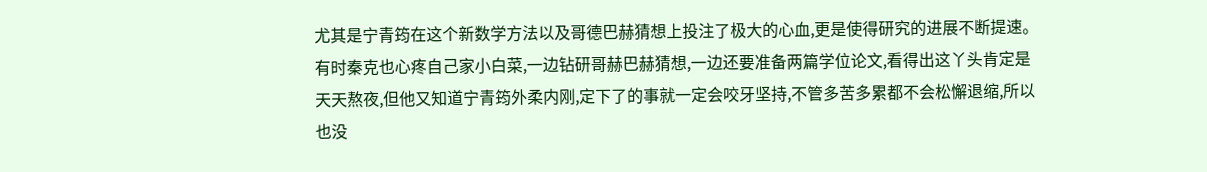尤其是宁青筠在这个新数学方法以及哥德巴赫猜想上投注了极大的心血,更是使得研究的进展不断提速。
有时秦克也心疼自己家小白菜,一边钻研哥赫巴赫猜想,一边还要准备两篇学位论文,看得出这丫头肯定是天天熬夜,但他又知道宁青筠外柔内刚,定下了的事就一定会咬牙坚持,不管多苦多累都不会松懈退缩,所以也没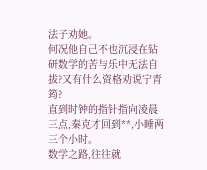法子劝她。
何况他自己不也沉浸在钻研数学的苦与乐中无法自拔?又有什么资格劝说宁青筠?
直到时钟的指针指向凌晨三点,秦克才回到**,小睡两三个小时。
数学之路,往往就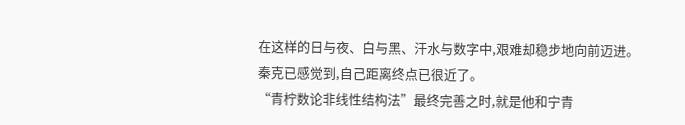在这样的日与夜、白与黑、汗水与数字中,艰难却稳步地向前迈进。
秦克已感觉到,自己距离终点已很近了。
“青柠数论非线性结构法”最终完善之时,就是他和宁青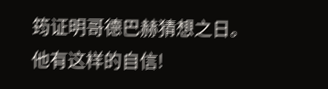筠证明哥德巴赫猜想之日。
他有这样的自信!